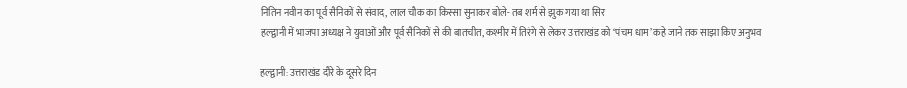नितिन नवीन का पूर्व सैनिकों से संवाद, लाल चौक का किस्सा सुनाकर बोले- तब शर्म से झुक गया था सिर
हल्द्वानी में भाजपा अध्यक्ष ने युवाओं और पूर्व सैनिकों से की बातचीत, कश्मीर में तिरंगे से लेकर उत्तराखंड को ‘पंचम धाम’ कहे जाने तक साझा किए अनुभव

हल्द्वानी: उत्तराखंड दौरे के दूसरे दिन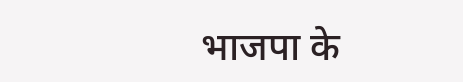भाजपा के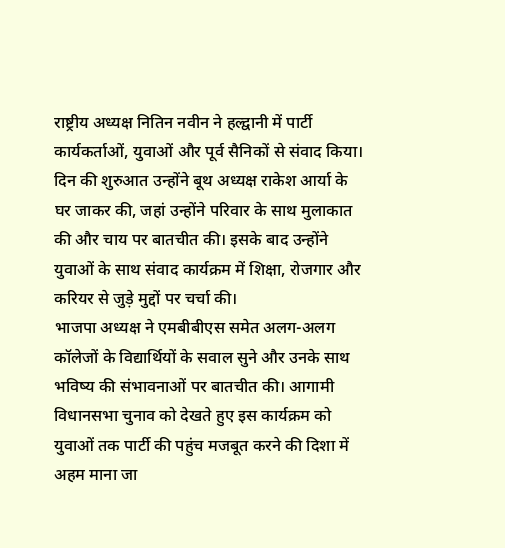राष्ट्रीय अध्यक्ष नितिन नवीन ने हल्द्वानी में पार्टी कार्यकर्ताओं, युवाओं और पूर्व सैनिकों से संवाद किया। दिन की शुरुआत उन्होंने बूथ अध्यक्ष राकेश आर्या के घर जाकर की, जहां उन्होंने परिवार के साथ मुलाकात की और चाय पर बातचीत की। इसके बाद उन्होंने युवाओं के साथ संवाद कार्यक्रम में शिक्षा, रोजगार और करियर से जुड़े मुद्दों पर चर्चा की।
भाजपा अध्यक्ष ने एमबीबीएस समेत अलग-अलग कॉलेजों के विद्यार्थियों के सवाल सुने और उनके साथ भविष्य की संभावनाओं पर बातचीत की। आगामी विधानसभा चुनाव को देखते हुए इस कार्यक्रम को युवाओं तक पार्टी की पहुंच मजबूत करने की दिशा में अहम माना जा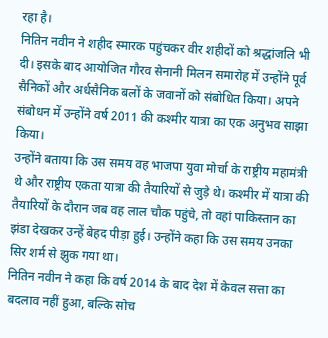रहा है।
नितिन नवीन ने शहीद स्मारक पहुंचकर वीर शहीदों को श्रद्धांजलि भी दी। इसके बाद आयोजित गौरव सेनानी मिलन समारोह में उन्होंने पूर्व सैनिकों और अर्धसैनिक बलों के जवानों को संबोधित किया। अपने संबोधन में उन्होंने वर्ष 2011 की कश्मीर यात्रा का एक अनुभव साझा किया।
उन्होंने बताया कि उस समय वह भाजपा युवा मोर्चा के राष्ट्रीय महामंत्री थे और राष्ट्रीय एकता यात्रा की तैयारियों से जुड़े थे। कश्मीर में यात्रा की तैयारियों के दौरान जब वह लाल चौक पहुंचे, तो वहां पाकिस्तान का झंडा देखकर उन्हें बेहद पीड़ा हुई। उन्होंने कहा कि उस समय उनका सिर शर्म से झुक गया था।
नितिन नवीन ने कहा कि वर्ष 2014 के बाद देश में केवल सत्ता का बदलाव नहीं हुआ, बल्कि सोच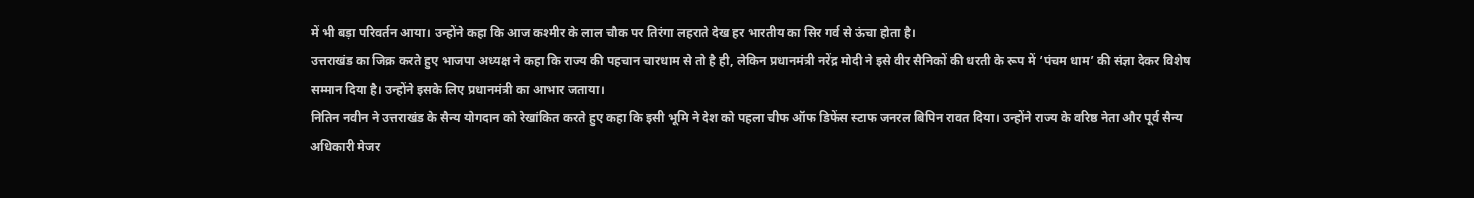में भी बड़ा परिवर्तन आया। उन्होंने कहा कि आज कश्मीर के लाल चौक पर तिरंगा लहराते देख हर भारतीय का सिर गर्व से ऊंचा होता है।
उत्तराखंड का जिक्र करते हुए भाजपा अध्यक्ष ने कहा कि राज्य की पहचान चारधाम से तो है ही, लेकिन प्रधानमंत्री नरेंद्र मोदी ने इसे वीर सैनिकों की धरती के रूप में ‘पंचम धाम’ की संज्ञा देकर विशेष सम्मान दिया है। उन्होंने इसके लिए प्रधानमंत्री का आभार जताया।
नितिन नवीन ने उत्तराखंड के सैन्य योगदान को रेखांकित करते हुए कहा कि इसी भूमि ने देश को पहला चीफ ऑफ डिफेंस स्टाफ जनरल बिपिन रावत दिया। उन्होंने राज्य के वरिष्ठ नेता और पूर्व सैन्य अधिकारी मेजर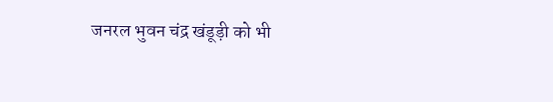जनरल भुवन चंद्र खंडूड़ी को भी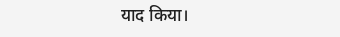याद किया।